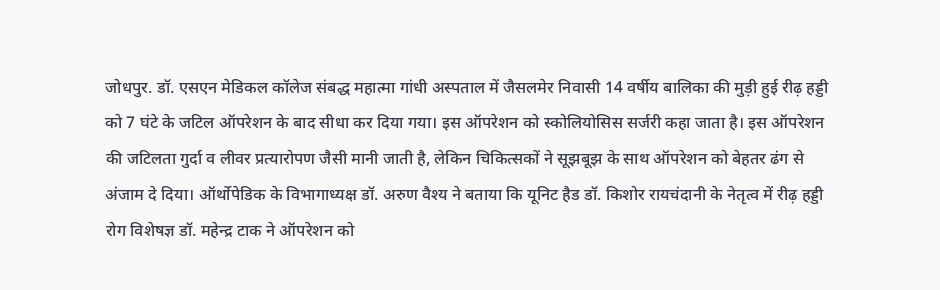जोधपुर. डॉ. एसएन मेडिकल कॉलेज संबद्ध महात्मा गांधी अस्पताल में जैसलमेर निवासी 14 वर्षीय बालिका की मुड़ी हुई रीढ़ हड्डी को 7 घंटे के जटिल ऑपरेशन के बाद सीधा कर दिया गया। इस ऑपरेशन को स्कोलियोसिस सर्जरी कहा जाता है। इस ऑपरेशन की जटिलता गुर्दा व लीवर प्रत्यारोपण जैसी मानी जाती है, लेकिन चिकित्सकों ने सूझबूझ के साथ ऑपरेशन को बेहतर ढंग से अंजाम दे दिया। ऑर्थोपेडिक के विभागाध्यक्ष डॉ. अरुण वैश्य ने बताया कि यूनिट हैड डॉ. किशोर रायचंदानी के नेतृत्व में रीढ़ हड्डी रोग विशेषज्ञ डॉ. महेन्द्र टाक ने ऑपरेशन को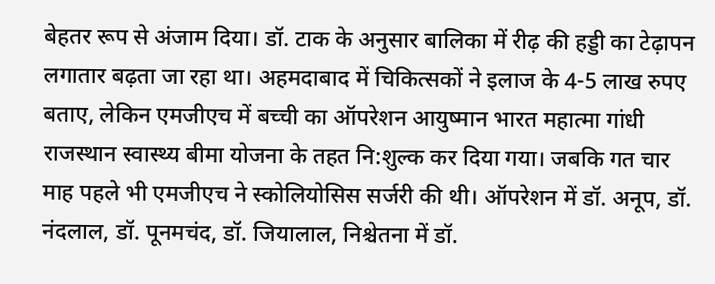बेहतर रूप से अंजाम दिया। डॉ. टाक के अनुसार बालिका में रीढ़ की हड्डी का टेढ़ापन लगातार बढ़ता जा रहा था। अहमदाबाद में चिकित्सकों ने इलाज के 4-5 लाख रुपए बताए, लेकिन एमजीएच में बच्ची का ऑपरेशन आयुष्मान भारत महात्मा गांधी राजस्थान स्वास्थ्य बीमा योजना के तहत नि:शुल्क कर दिया गया। जबकि गत चार माह पहले भी एमजीएच ने स्कोलियोसिस सर्जरी की थी। ऑपरेशन में डॉ. अनूप, डॉ. नंदलाल, डॉ. पूनमचंद, डॉ. जियालाल, निश्चेतना में डॉ.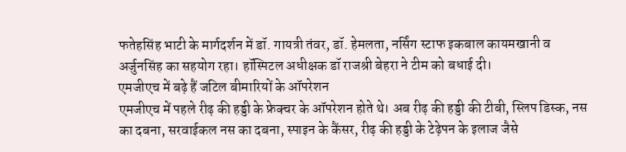फतेहसिंह भाटी के मार्गदर्शन में डॉ. गायत्री तंवर, डॉ. हेमलता, नर्सिंग स्टाफ इकबाल कायमखानी व अर्जुनसिंह का सहयोग रहा। हॉस्पिटल अधीक्षक डॉ राजश्री बेहरा ने टीम को बधाई दी।
एमजीएच में बढ़े हैं जटिल बीमारियों के ऑपरेशन
एमजीएच में पहले रीढ़ की हड्डी के फ्रेक्चर के ऑपरेशन होते थे। अब रीढ़ की हड्डी की टीबी, स्लिप डिस्क, नस का दबना, सरवाईकल नस का दबना, स्पाइन के कैंसर, रीढ़ की हड्डी के टेढ़ेपन के इलाज जैसे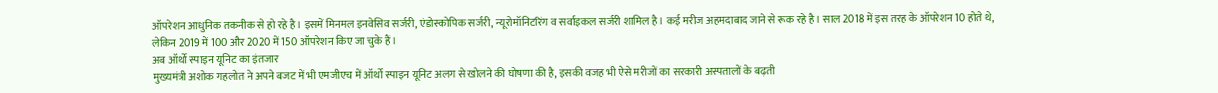ऑपरेशन आधुनिक तकनीक से हो रहे है। इसमें मिनमल इनवेसिव सर्जरी, एंडोस्कोपिक सर्जरी, न्यूरोमॉनिटरिंग व सर्वाइकल सर्जरी शामिल है। कई मरीज अहमदाबाद जाने से रूक रहे है। साल 2018 में इस तरह के ऑपरेशन 10 होते थे, लेकिन 2019 में 100 और 2020 में 150 ऑपरेशन किए जा चुके हैं।
अब ऑर्थो स्पाइन यूनिट का इंतजार
मुख्यमंत्री अशोक गहलोत ने अपने बजट में भी एमजीएच में ऑर्थो स्पाइन यूनिट अलग से खोलने की घोषणा की है, इसकी वजह भी ऐसे मरीजों का सरकारी अस्पतालों के बढ़ती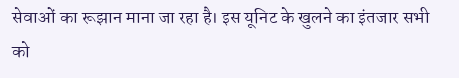सेवाओं का रूझान माना जा रहा है। इस यूनिट के खुलने का इंतजार सभी को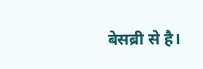बेसब्री से है।